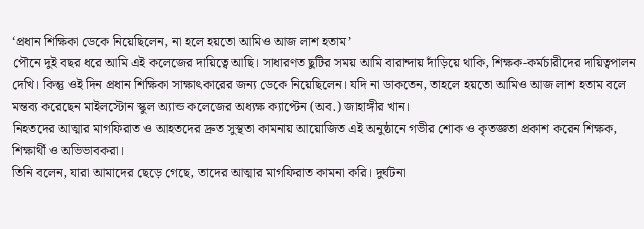‘প্রধান শিক্ষিকা ডেকে নিয়েছিলেন, না হলে হয়তো আমিও আজ লাশ হতাম’
পৌনে দুই বছর ধরে আমি এই কলেজের দায়িত্বে আছি। সাধারণত ছুটির সময় আমি বারান্দায় দাঁড়িয়ে থাকি, শিক্ষক-কর্মচারীদের দায়িত্বপালন দেখি। কিন্তু ওই দিন প্রধান শিক্ষিকা সাক্ষাৎকারের জন্য ডেকে নিয়েছিলেন। যদি না ডাকতেন, তাহলে হয়তো আমিও আজ লাশ হতাম বলে মন্তব্য করেছেন মাইলস্টোন স্কুল অ্যান্ড কলেজের অধ্যক্ষ ক্যাপ্টেন (অব.) জাহাঙ্গীর খান।
নিহতদের আত্মার মাগফিরাত ও আহতদের দ্রুত সুস্থতা কামনায় আয়োজিত এই অনুষ্ঠানে গভীর শোক ও কৃতজ্ঞতা প্রকাশ করেন শিক্ষক, শিক্ষার্থী ও অভিভাবকরা।
তিনি বলেন, যারা আমাদের ছেড়ে গেছে, তাদের আত্মার মাগফিরাত কামনা করি। দুর্ঘটনা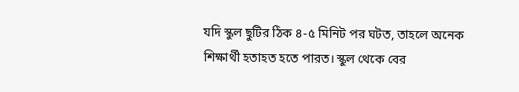যদি স্কুল ছুটির ঠিক ৪-৫ মিনিট পর ঘটত, তাহলে অনেক শিক্ষার্থী হতাহত হতে পারত। স্কুল থেকে বের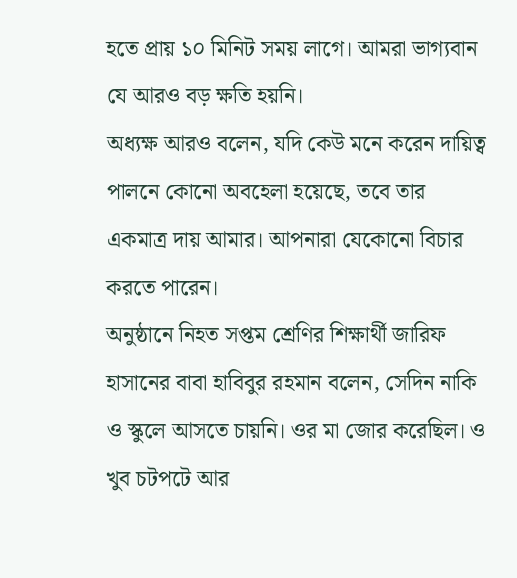হতে প্রায় ১০ মিনিট সময় লাগে। আমরা ভাগ্যবান যে আরও বড় ক্ষতি হয়নি।
অধ্যক্ষ আরও বলেন, যদি কেউ মনে করেন দায়িত্ব পালনে কোনো অবহেলা হয়েছে, তবে তার একমাত্র দায় আমার। আপনারা যেকোনো বিচার করতে পারেন।
অনুষ্ঠানে নিহত সপ্তম শ্রেণির শিক্ষার্থী জারিফ হাসানের বাবা হাবিবুর রহমান বলেন, সেদিন নাকি ও স্কুলে আসতে চায়নি। ওর মা জোর করেছিল। ও খুব চটপটে আর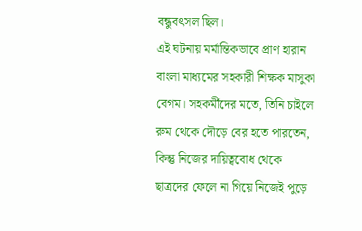বন্ধুবৎসল ছিল।
এই ঘটনায় মর্মান্তিকভাবে প্রাণ হারান বাংলা মাধ্যমের সহকারী শিক্ষক মাসুকা বেগম। সহকর্মীদের মতে, তিনি চাইলে রুম থেকে দৌড়ে বের হতে পারতেন, কিন্তু নিজের দায়িত্ববোধ থেকে ছাত্রদের ফেলে না গিয়ে নিজেই পুড়ে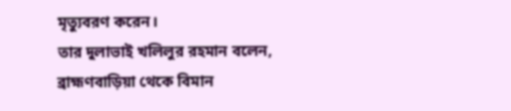মৃত্যুবরণ করেন।
তার দুলাভাই খলিলুর রহমান বলেন, ব্রাহ্মণবাড়িয়া থেকে বিমান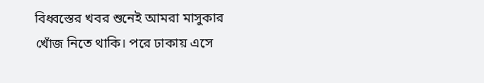বিধ্বস্তের খবর শুনেই আমরা মাসুকার খোঁজ নিতে থাকি। পরে ঢাকায় এসে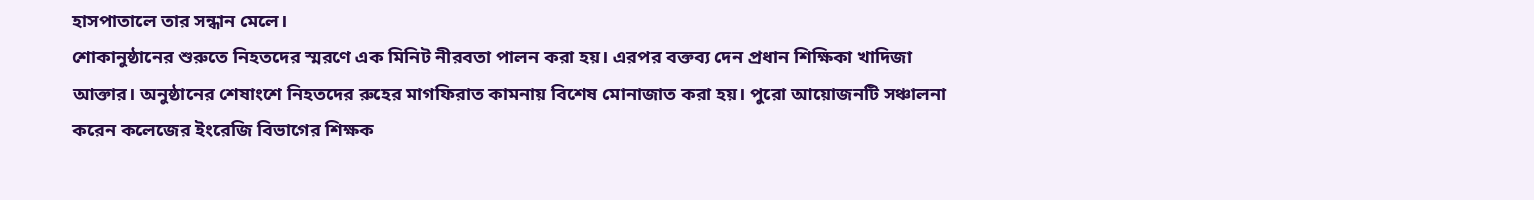হাসপাতালে তার সন্ধান মেলে।
শোকানুষ্ঠানের শুরুতে নিহতদের স্মরণে এক মিনিট নীরবতা পালন করা হয়। এরপর বক্তব্য দেন প্রধান শিক্ষিকা খাদিজা আক্তার। অনুষ্ঠানের শেষাংশে নিহতদের রুহের মাগফিরাত কামনায় বিশেষ মোনাজাত করা হয়। পুরো আয়োজনটি সঞ্চালনা করেন কলেজের ইংরেজি বিভাগের শিক্ষক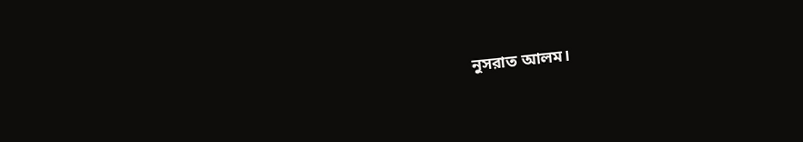নুসরাত আলম।